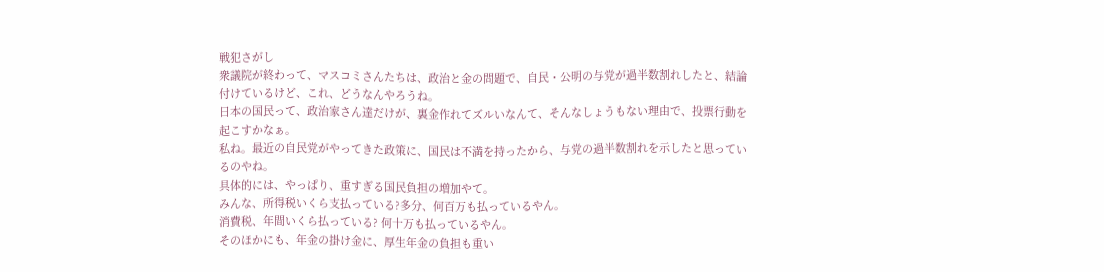戦犯さがし
衆議院が終わって、マスコミさんたちは、政治と金の問題で、自民・公明の与党が過半数割れしたと、結論付けているけど、これ、どうなんやろうね。
日本の国民って、政治家さん達だけが、裏金作れてズルいなんて、そんなしょうもない理由で、投票行動を起こすかなぁ。
私ね。最近の自民党がやってきた政策に、国民は不満を持ったから、与党の過半数割れを示したと思っているのやね。
具体的には、やっぱり、重すぎる国民負担の増加やて。
みんな、所得税いくら支払っている?多分、何百万も払っているやん。
消費税、年間いくら払っている? 何十万も払っているやん。
そのほかにも、年金の掛け金に、厚生年金の負担も重い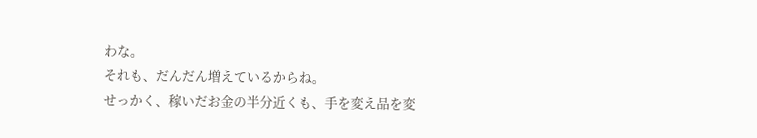わな。
それも、だんだん増えているからね。
せっかく、稼いだお金の半分近くも、手を変え品を変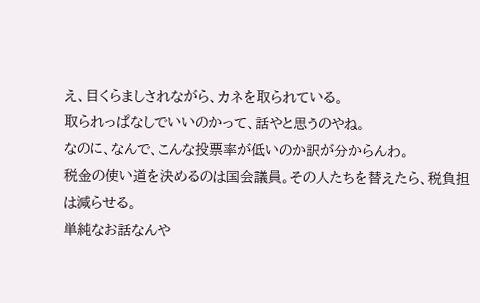え、目くらましされながら、カネを取られている。
取られっぱなしでいいのかって、話やと思うのやね。
なのに、なんで、こんな投票率が低いのか訳が分からんわ。
税金の使い道を決めるのは国会議員。その人たちを替えたら、税負担は減らせる。
単純なお話なんや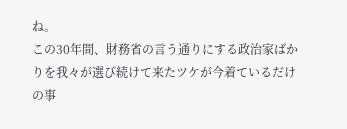ね。
この30年間、財務省の言う通りにする政治家ばかりを我々が選び続けて来たツケが今着ているだけの事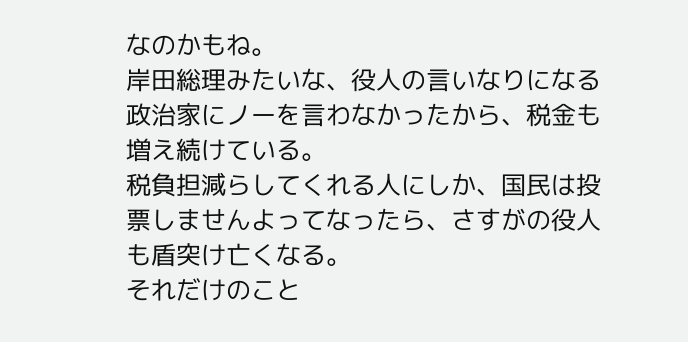なのかもね。
岸田総理みたいな、役人の言いなりになる政治家にノーを言わなかったから、税金も増え続けている。
税負担減らしてくれる人にしか、国民は投票しませんよってなったら、さすがの役人も盾突け亡くなる。
それだけのこと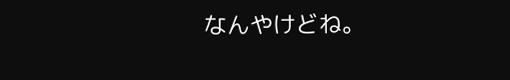なんやけどね。